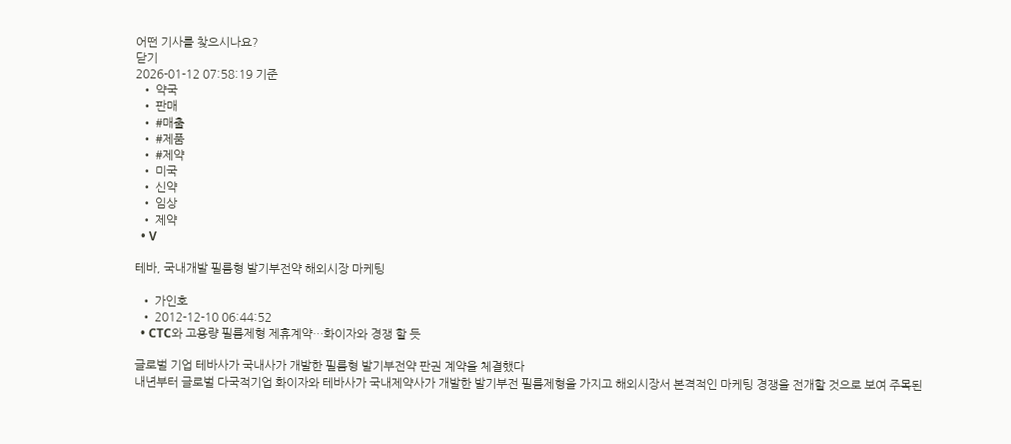어떤 기사를 찾으시나요?
닫기
2026-01-12 07:58:19 기준
  • 약국
  • 판매
  • #매출
  • #제품
  • #제약
  • 미국
  • 신약
  • 임상
  • 제약
  • V

테바, 국내개발 필름형 발기부전약 해외시장 마케팅

  • 가인호
  • 2012-12-10 06:44:52
  • CTC와 고용량 필름제형 제휴계약…화이자와 경쟁 할 듯

글로벌 기업 테바사가 국내사가 개발한 필름형 발기부전약 판권 계약을 체결했다
내년부터 글로벌 다국적기업 화이자와 테바사가 국내제약사가 개발한 발기부전 필름제형을 가지고 해외시장서 본격적인 마케팅 경쟁을 전개할 것으로 보여 주목된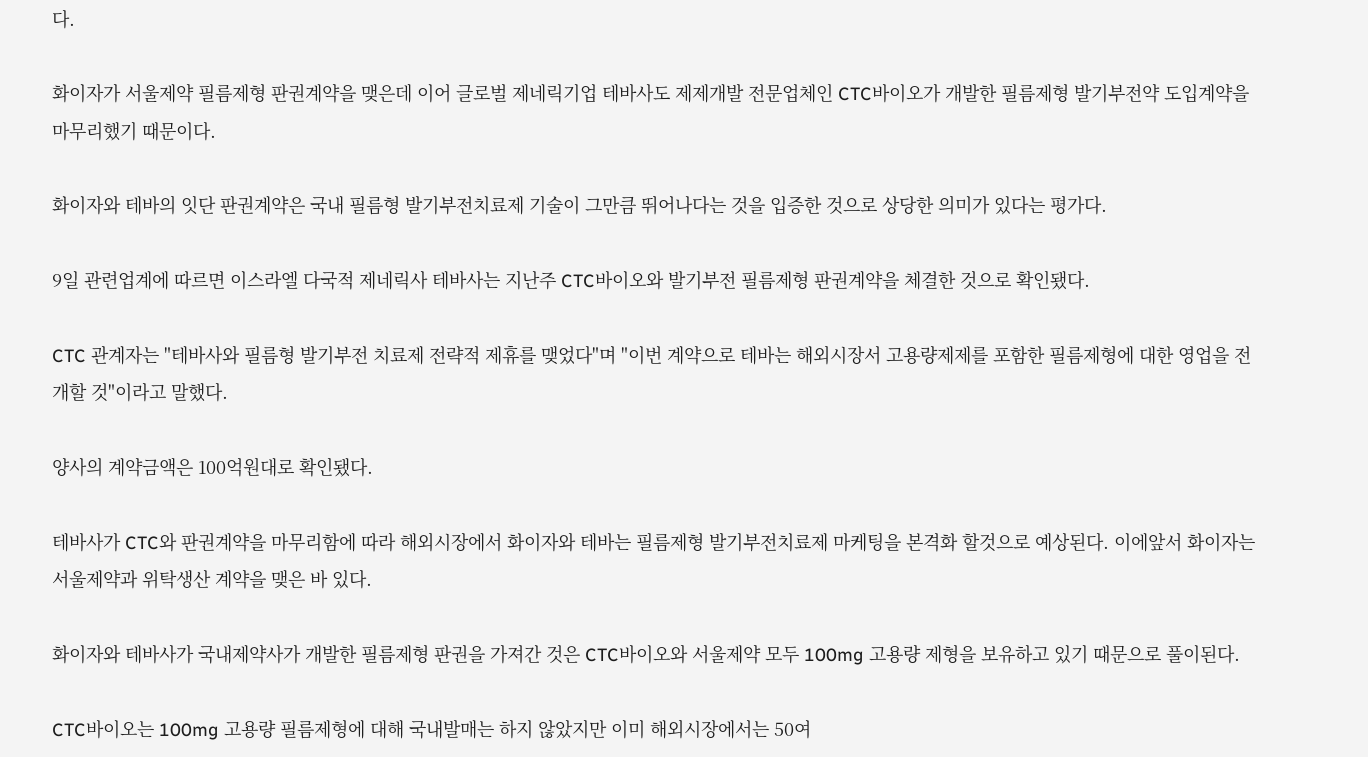다.

화이자가 서울제약 필름제형 판권계약을 맺은데 이어 글로벌 제네릭기업 테바사도 제제개발 전문업체인 CTC바이오가 개발한 필름제형 발기부전약 도입계약을 마무리했기 때문이다.

화이자와 테바의 잇단 판권계약은 국내 필름형 발기부전치료제 기술이 그만큼 뛰어나다는 것을 입증한 것으로 상당한 의미가 있다는 평가다.

9일 관련업계에 따르면 이스라엘 다국적 제네릭사 테바사는 지난주 CTC바이오와 발기부전 필름제형 판권계약을 체결한 것으로 확인됐다.

CTC 관계자는 "테바사와 필름형 발기부전 치료제 전략적 제휴를 맺었다"며 "이번 계약으로 테바는 해외시장서 고용량제제를 포함한 필름제형에 대한 영업을 전개할 것"이라고 말했다.

양사의 계약금액은 100억원대로 확인됐다.

테바사가 CTC와 판권계약을 마무리함에 따라 해외시장에서 화이자와 테바는 필름제형 발기부전치료제 마케팅을 본격화 할것으로 예상된다. 이에앞서 화이자는 서울제약과 위탁생산 계약을 맺은 바 있다.

화이자와 테바사가 국내제약사가 개발한 필름제형 판권을 가져간 것은 CTC바이오와 서울제약 모두 100mg 고용량 제형을 보유하고 있기 때문으로 풀이된다.

CTC바이오는 100mg 고용량 필름제형에 대해 국내발매는 하지 않았지만 이미 해외시장에서는 50여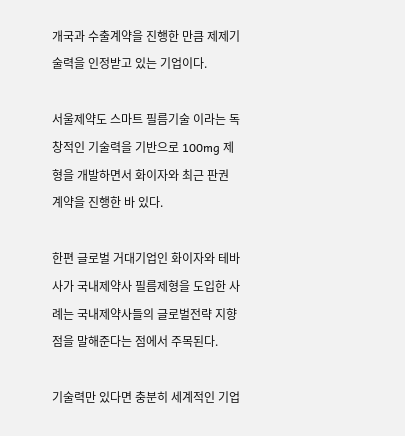개국과 수출계약을 진행한 만큼 제제기술력을 인정받고 있는 기업이다.

서울제약도 스마트 필름기술 이라는 독창적인 기술력을 기반으로 100mg 제형을 개발하면서 화이자와 최근 판권 계약을 진행한 바 있다.

한편 글로벌 거대기업인 화이자와 테바사가 국내제약사 필름제형을 도입한 사례는 국내제약사들의 글로벌전략 지향점을 말해준다는 점에서 주목된다.

기술력만 있다면 충분히 세계적인 기업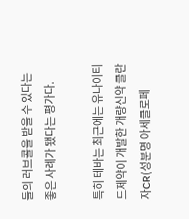들의 러브콜을 받을 수 있다는 좋은 사례가 됐다는 평가다.

특히 테바는 최근에는 유나이티드제약이 개발한 개량신약 클란자CR(성분명 아세클로페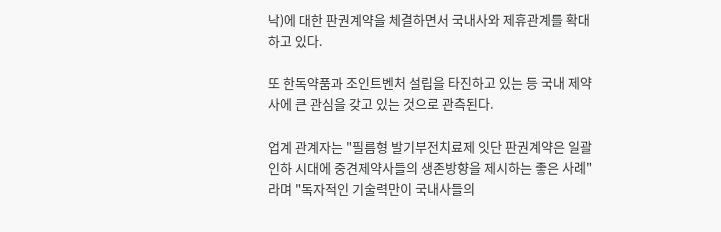낙)에 대한 판권계약을 체결하면서 국내사와 제휴관계를 확대하고 있다.

또 한독약품과 조인트벤처 설립을 타진하고 있는 등 국내 제약사에 큰 관심을 갖고 있는 것으로 관측된다.

업계 관계자는 "필름형 발기부전치료제 잇단 판권계약은 일괄인하 시대에 중견제약사들의 생존방향을 제시하는 좋은 사례"라며 "독자적인 기술력만이 국내사들의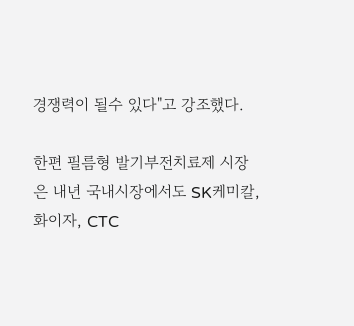경쟁력이 될수 있다"고 강조했다.

한편 필름형 발기부전치료제 시장은 내년 국내시장에서도 SK케미칼, 화이자, CTC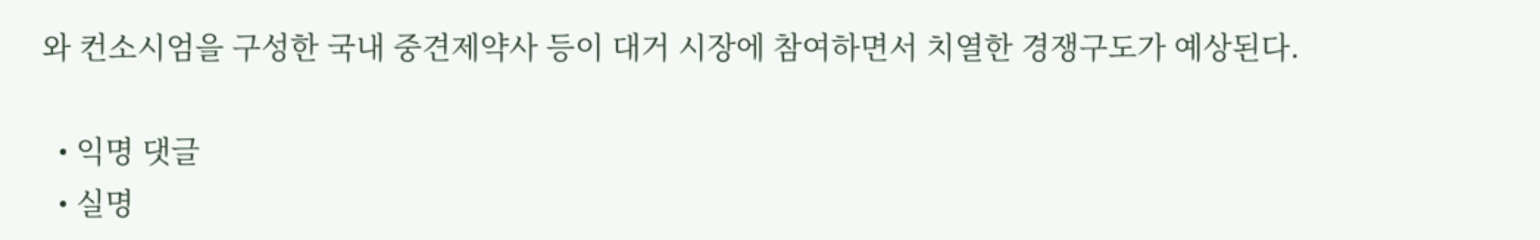와 컨소시엄을 구성한 국내 중견제약사 등이 대거 시장에 참여하면서 치열한 경쟁구도가 예상된다.

  • 익명 댓글
  • 실명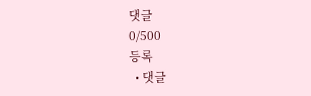댓글
0/500
등록
  • 댓글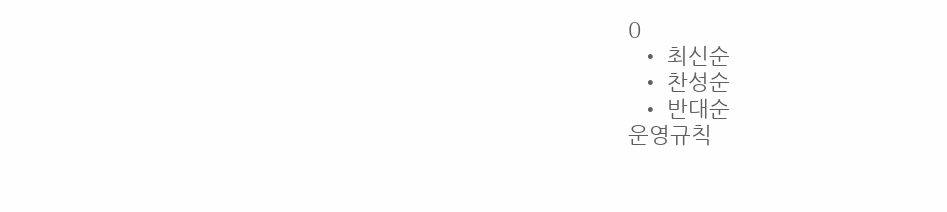0
  • 최신순
  • 찬성순
  • 반대순
운영규칙